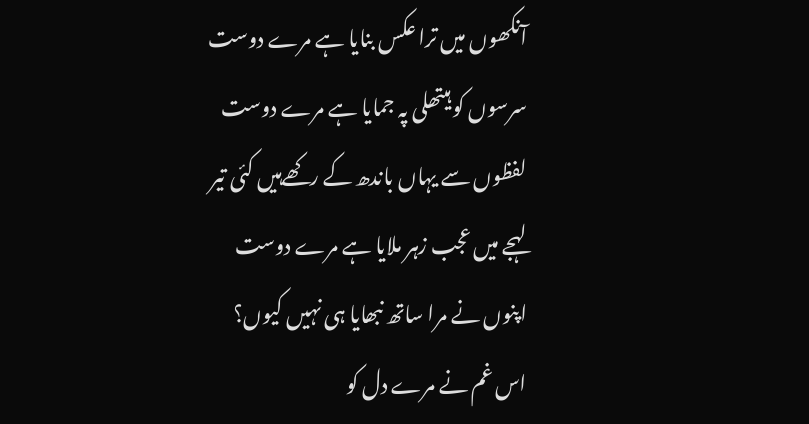آنکھوں میں ترا عکس بنایا ہے مرے دوست
سرسوں کو ہیتھلی پہ جمایا ہے مرے دوست
لفظوں سے یہاں باندھ کے رکھےہیں کئی تیر
لہجے میں عجب زہر ملایا ہے مرے دوست
اپنوں نے مرا ساتھ نبھایا ہی نہیں کیوں؟
اس غم نے مرے دل کو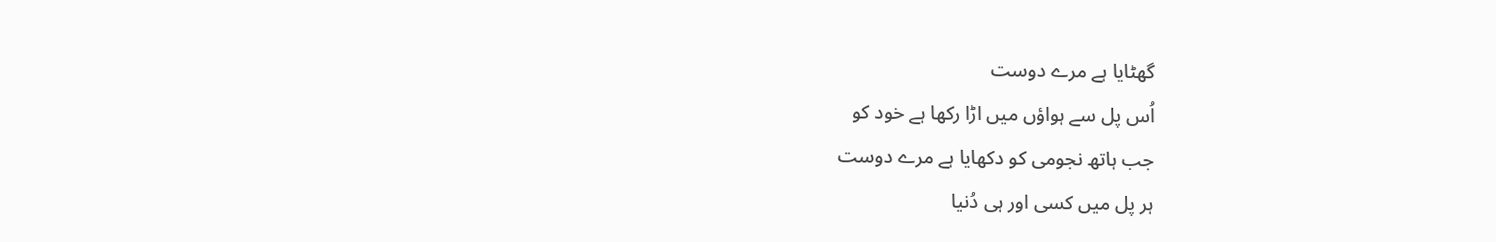گھٹایا ہے مرے دوست
اُس پل سے ہواؤں میں اڑا رکھا ہے خود کو
جب ہاتھ نجومی کو دکھایا ہے مرے دوست
ہر پل میں کسی اور ہی دُنیا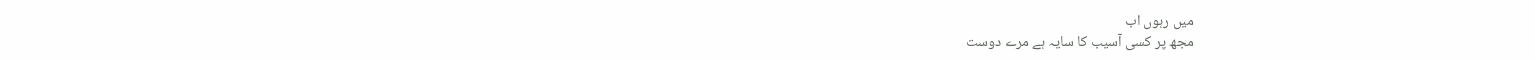میں رہوں اب
مجھ پر کسی آسیب کا سایہ ہے مرے دوست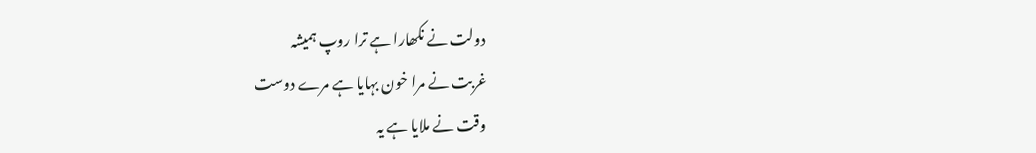دولت نے نکھارا ہے ترا روپ ہمیشہ
غربت نے مرا خون بہایا ہے مرے دوست
وقت نے ملایا ہے یہ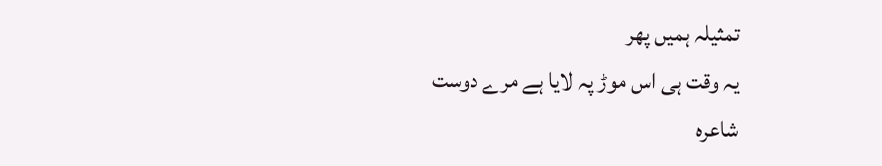تمثیلہ ہمیں پھر
یہ وقت ہی اس موڑ پہ لایا ہے مرے دوست
شاعرہ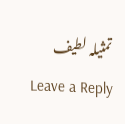تمثیلہ لطیف
Leave a Reply